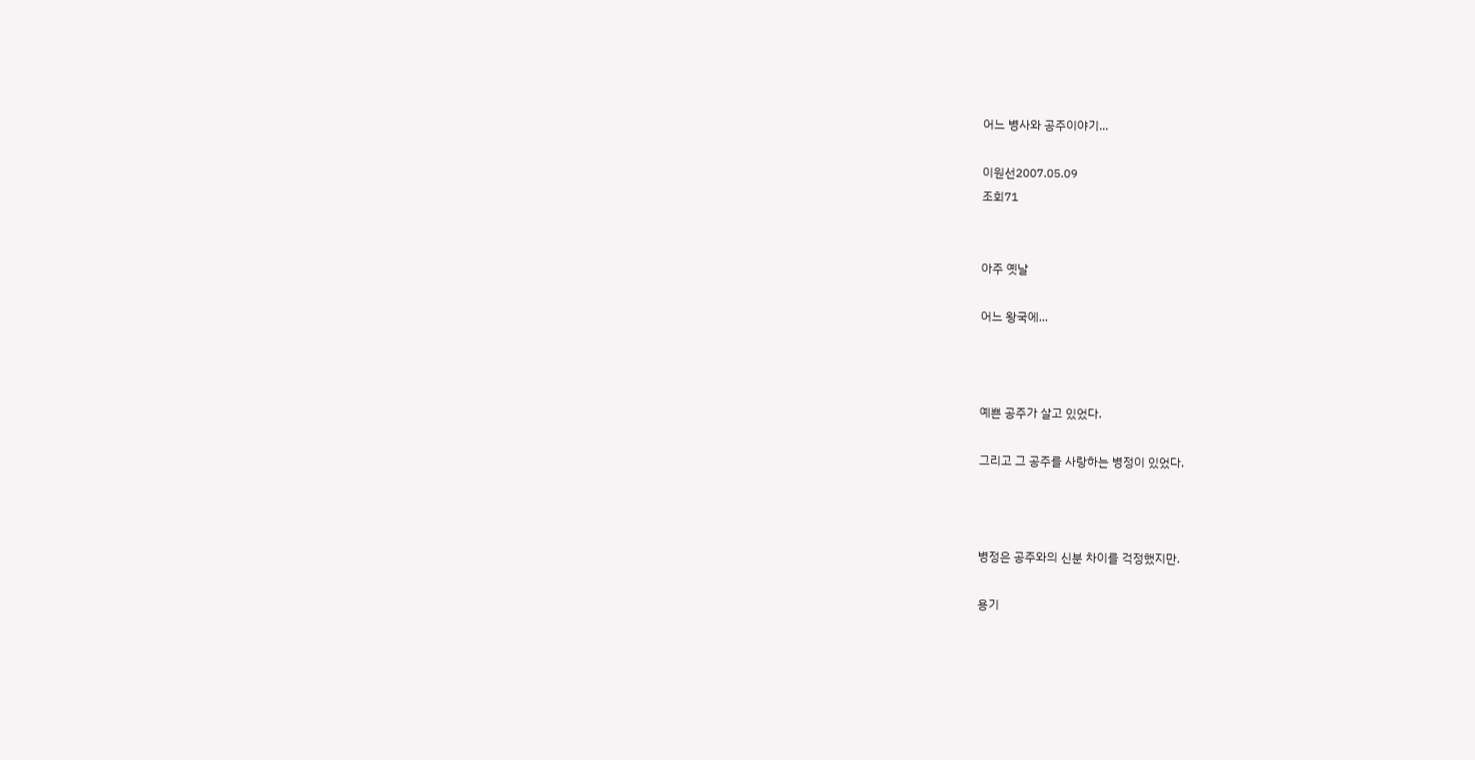어느 병사와 공주이야기...

이원선2007.05.09
조회71


아주 옛날

어느 왕국에...



예쁜 공주가 살고 있었다.

그리고 그 공주를 사랑하는 병정이 있었다.



병정은 공주와의 신분 차이를 걱정했지만.

용기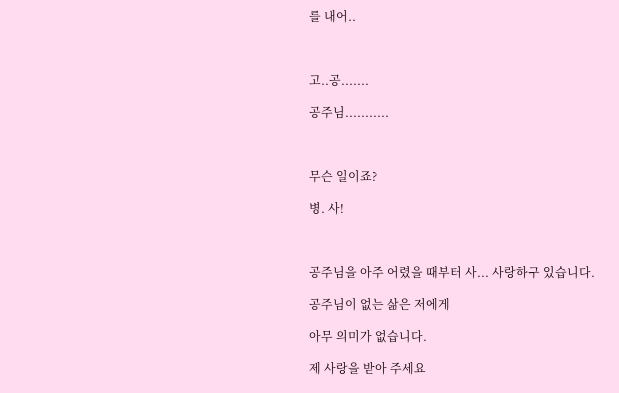를 내어..



고..공.......

공주님...........



무슨 일이죠?

병. 사!



공주님을 아주 어렸을 때부터 사... 사랑하구 있습니다.

공주님이 없는 삶은 저에게

아무 의미가 없습니다.

제 사랑을 받아 주세요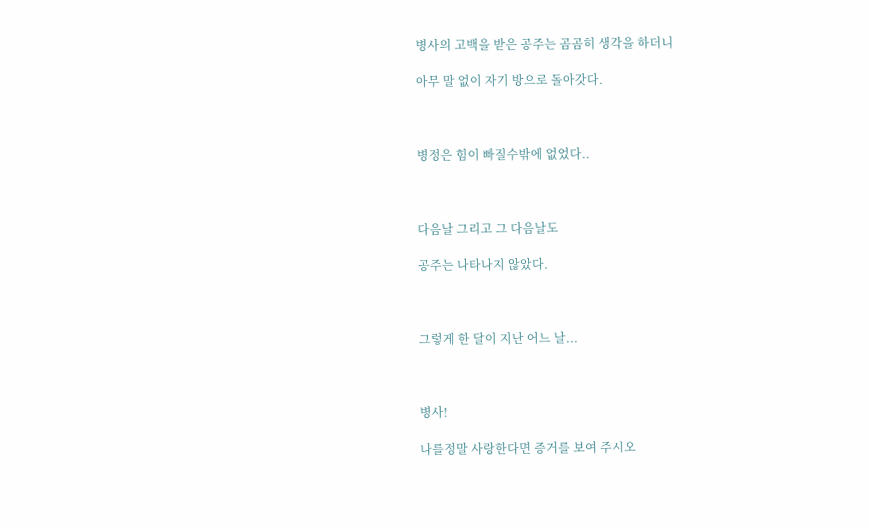병사의 고백을 받은 공주는 곰곰히 생각을 하더니

아무 말 없이 자기 방으로 돌아갓다.



병정은 힘이 빠질수밖에 없었다..



다음날 그리고 그 다음날도

공주는 나타나지 않았다.



그렇게 한 달이 지난 어느 날...



병사!

나를정말 사랑한다면 증거를 보여 주시오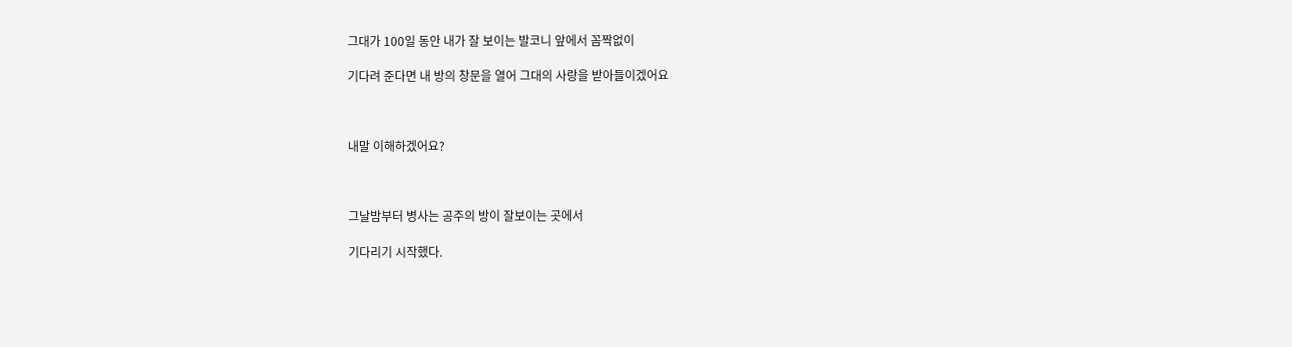그대가 100일 동안 내가 잘 보이는 발코니 앞에서 꼼짝없이

기다려 준다면 내 방의 창문을 열어 그대의 사랑을 받아들이겠어요



내말 이해하겠어요?



그날밤부터 병사는 공주의 방이 잘보이는 곳에서

기다리기 시작했다.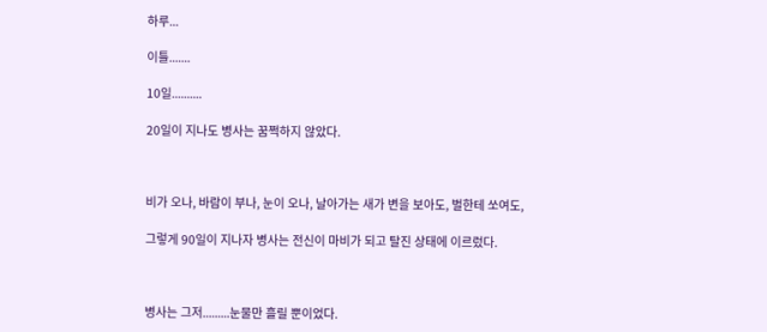하루...

이틀.......

10일..........

20일이 지나도 병사는 꿈쩍하지 않았다.



비가 오나, 바람이 부나, 눈이 오나, 날아가는 새가 변을 보아도, 벌한테 쏘여도,

그렇게 90일이 지나자 병사는 전신이 마비가 되고 탈진 상태에 이르렀다.



병사는 그저.........눈물만 흘릴 뿐이었다.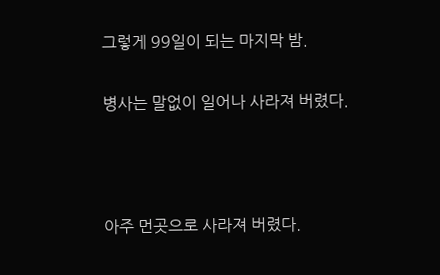그렇게 99일이 되는 마지막 밤.

병사는 말없이 일어나 사라져 버렸다.



아주 먼곳으로 사라져 버렸다.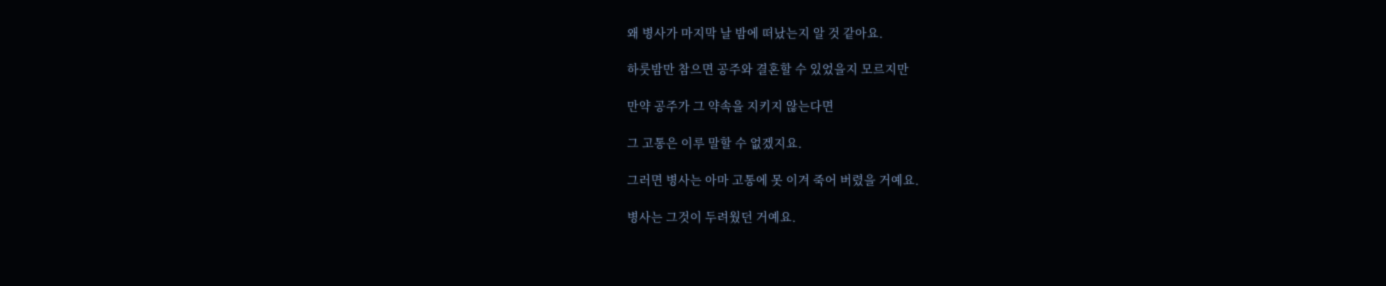왜 병사가 마지막 날 밤에 떠났는지 알 것 같아요.

하룻밤만 참으면 공주와 결혼할 수 있었을지 모르지만

만약 공주가 그 약속을 지키지 않는다면

그 고통은 이루 말할 수 없겠지요.

그러면 병사는 아마 고통에 못 이겨 죽어 버렸을 거예요.

병사는 그것이 두려웠던 거예요.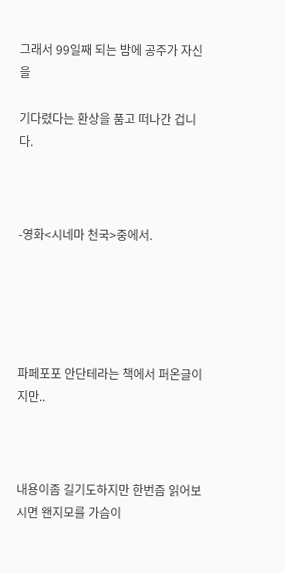그래서 99일째 되는 밤에 공주가 자신을

기다렸다는 환상을 품고 떠나간 겁니다.



-영화<시네마 천국>중에서.





파페포포 안단테라는 책에서 퍼온글이지만..



내용이좀 길기도하지만 한번즘 읽어보시면 왠지모를 가슴이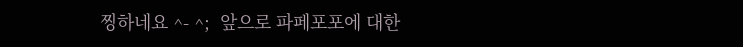찡하네요 ^- ^;  앞으로 파페포포에 대한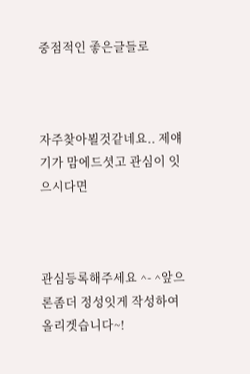중점적인 좋은글들로



자주찾아뵐것같네요.. 제얘기가 맘에드셧고 관심이 잇으시다면



관심등록해주세요 ^- ^앞으론좀더 정성잇게 작성하여 올리겟습니다~!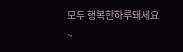모두 행복한하루돼세요~